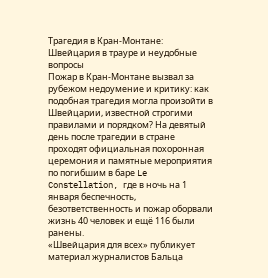Трагедия в Кран-Монтане: Швейцария в трауре и неудобные вопросы
Пожар в Кран-Монтане вызвал за рубежом недоумение и критику: как подобная трагедия могла произойти в Швейцарии, известной строгими правилами и порядком? На девятый день после трагедии в стране проходят официальная похоронная церемония и памятные мероприятия по погибшим в баре Le Constellation, где в ночь на 1 января беспечность, безответственность и пожар оборвали жизнь 40 человек и ещё 116 были ранены.
«Швейцария для всех» публикует материал журналистов Бальца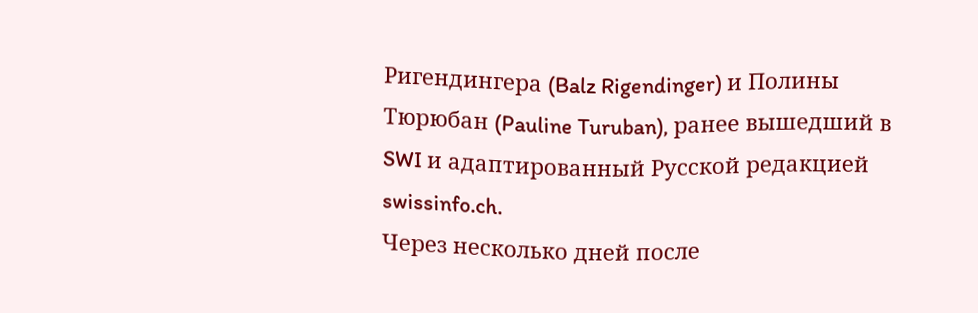Ригендингера (Balz Rigendinger) и Полины Тюрюбан (Pauline Turuban), ранее вышедший в SWI и адаптированный Русской редакцией swissinfo.ch.
Через несколько дней после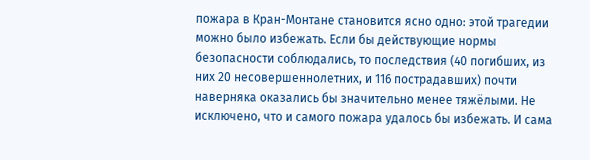пожара в Кран-Монтане становится ясно одно: этой трагедии можно было избежать. Если бы действующие нормы безопасности соблюдались, то последствия (40 погибших, из них 20 несовершеннолетних, и 116 пострадавших) почти наверняка оказались бы значительно менее тяжёлыми. Не исключено, что и самого пожара удалось бы избежать. И сама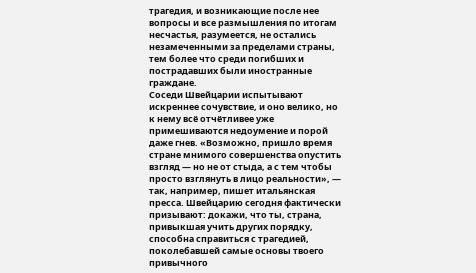трагедия, и возникающие после нее вопросы и все размышления по итогам несчастья, разумеется, не остались незамеченными за пределами страны, тем более что среди погибших и пострадавших были иностранные граждане.
Соседи Швейцарии испытывают искреннее сочувствие, и оно велико, но к нему всё отчётливее уже примешиваются недоумение и порой даже гнев. «Возможно, пришло время стране мнимого совершенства опустить взгляд — но не от стыда, а с тем чтобы просто взглянуть в лицо реальности», — так, например, пишет итальянская пресса. Швейцарию сегодня фактически призывают: докажи, что ты, страна, привыкшая учить других порядку, способна справиться с трагедией, поколебавшей самые основы твоего привычного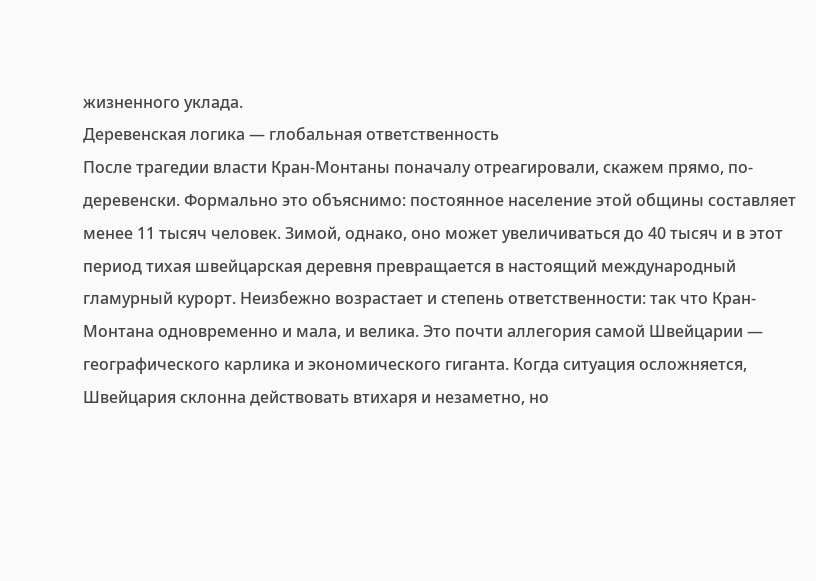жизненного уклада.
Деревенская логика — глобальная ответственность
После трагедии власти Кран-Монтаны поначалу отреагировали, скажем прямо, по-деревенски. Формально это объяснимо: постоянное население этой общины составляет менее 11 тысяч человек. Зимой, однако, оно может увеличиваться до 40 тысяч и в этот период тихая швейцарская деревня превращается в настоящий международный гламурный курорт. Неизбежно возрастает и степень ответственности: так что Кран-Монтана одновременно и мала, и велика. Это почти аллегория самой Швейцарии — географического карлика и экономического гиганта. Когда ситуация осложняется, Швейцария склонна действовать втихаря и незаметно, но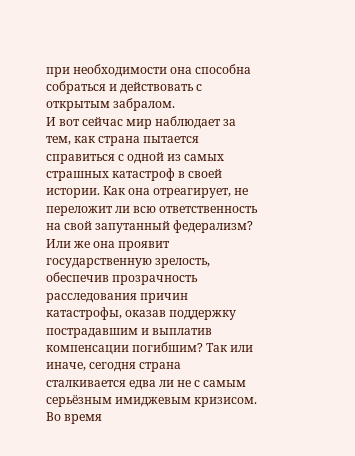при необходимости она способна собраться и действовать с открытым забралом.
И вот сейчас мир наблюдает за тем, как страна пытается справиться с одной из самых страшных катастроф в своей истории. Как она отреагирует, не переложит ли всю ответственность на свой запутанный федерализм? Или же она проявит государственную зрелость, обеспечив прозрачность расследования причин катастрофы, оказав поддержку пострадавшим и выплатив компенсации погибшим? Так или иначе, сегодня страна сталкивается едва ли не с самым серьёзным имиджевым кризисом. Во время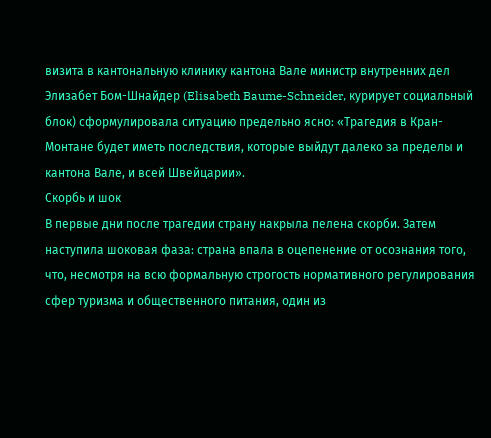визита в кантональную клинику кантона Вале министр внутренних дел Элизабет Бом-Шнайдер (Elisabeth Baume-Schneider, курирует социальный блок) сформулировала ситуацию предельно ясно: «Трагедия в Кран-Монтане будет иметь последствия, которые выйдут далеко за пределы и кантона Вале, и всей Швейцарии».
Скорбь и шок
В первые дни после трагедии страну накрыла пелена скорби. Затем наступила шоковая фаза: страна впала в оцепенение от осознания того, что, несмотря на всю формальную строгость нормативного регулирования сфер туризма и общественного питания, один из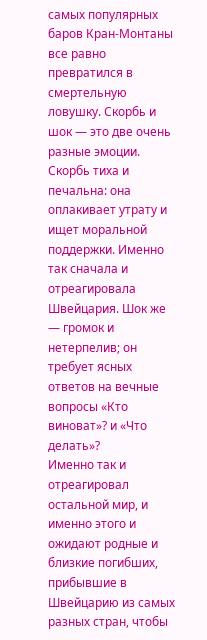самых популярных баров Кран-Монтаны все равно превратился в смертельную ловушку. Скорбь и шок — это две очень разные эмоции. Скорбь тиха и печальна: она оплакивает утрату и ищет моральной поддержки. Именно так сначала и отреагировала Швейцария. Шок же — громок и нетерпелив; он требует ясных ответов на вечные вопросы «Кто виноват»? и «Что делать»?
Именно так и отреагировал остальной мир, и именно этого и ожидают родные и близкие погибших, прибывшие в Швейцарию из самых разных стран, чтобы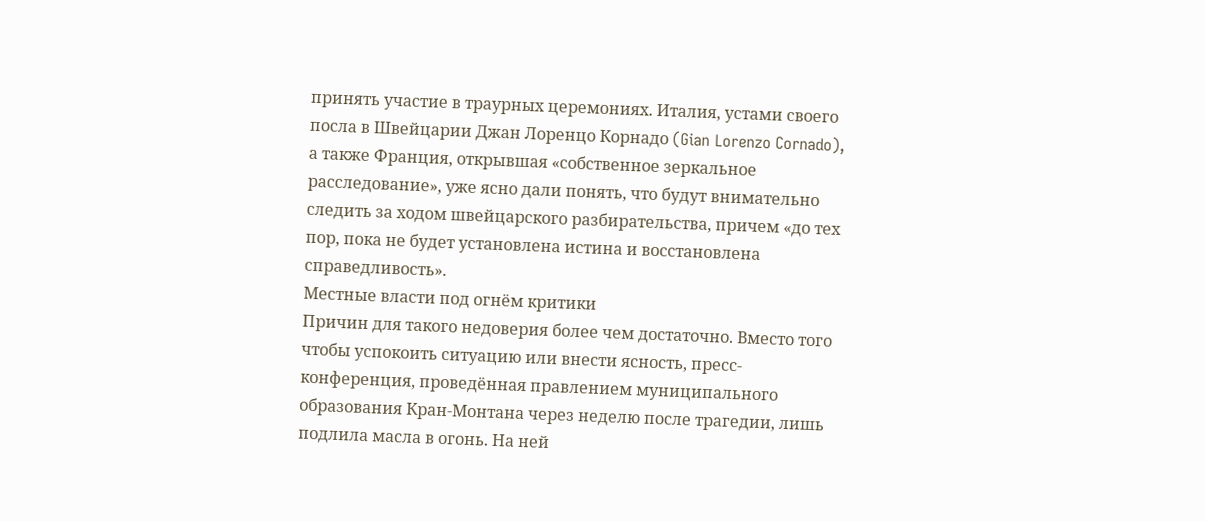принять участие в траурных церемониях. Италия, устами своего посла в Швейцарии Джан Лоренцо Корнадо (Gian Lorenzo Cornado), а также Франция, открывшая «собственное зеркальное расследование», уже ясно дали понять, что будут внимательно следить за ходом швейцарского разбирательства, причем «до тех пор, пока не будет установлена истина и восстановлена справедливость».
Местные власти под огнём критики
Причин для такого недоверия более чем достаточно. Вместо того чтобы успокоить ситуацию или внести ясность, пресс-конференция, проведённая правлением муниципального образования Кран-Монтана через неделю после трагедии, лишь подлила масла в огонь. На ней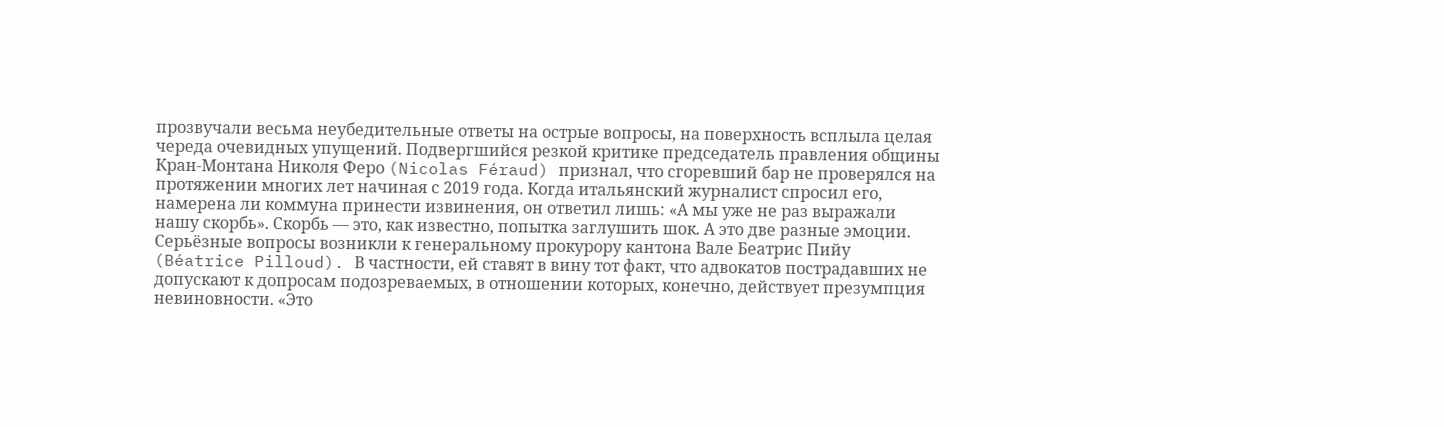прозвучали весьма неубедительные ответы на острые вопросы, на поверхность всплыла целая череда очевидных упущений. Подвергшийся резкой критике председатель правления общины Кран-Монтана Николя Феро (Nicolas Féraud) признал, что сгоревший бар не проверялся на протяжении многих лет начиная с 2019 года. Когда итальянский журналист спросил его, намерена ли коммуна принести извинения, он ответил лишь: «А мы уже не раз выражали нашу скорбь». Скорбь — это, как известно, попытка заглушить шок. А это две разные эмоции.
Серьёзные вопросы возникли к генеральному прокурору кантона Вале Беатрис Пийу (Béatrice Pilloud). В частности, ей ставят в вину тот факт, что адвокатов пострадавших не допускают к допросам подозреваемых, в отношении которых, конечно, действует презумпция невиновности. «Это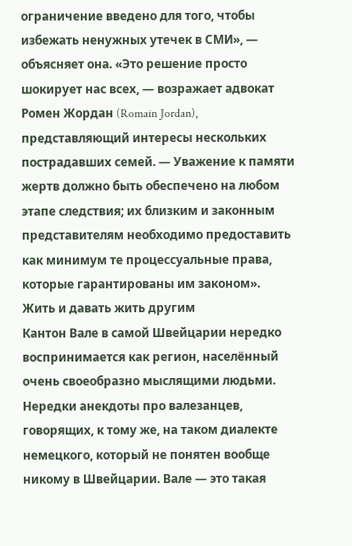ограничение введено для того, чтобы избежать ненужных утечек в СМИ», — объясняет она. «Это решение просто шокирует нас всех, — возражает адвокат Ромен Жордан (Romain Jordan), представляющий интересы нескольких пострадавших семей. — Уважение к памяти жертв должно быть обеспечено на любом этапе следствия; их близким и законным представителям необходимо предоставить как минимум те процессуальные права, которые гарантированы им законом».
Жить и давать жить другим
Кантон Вале в самой Швейцарии нередко воспринимается как регион, населённый очень своеобразно мыслящими людьми. Нередки анекдоты про валезанцев, говорящих, к тому же, на таком диалекте немецкого, который не понятен вообще никому в Швейцарии. Вале — это такая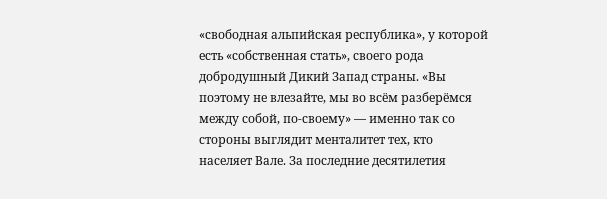«свободная альпийская республика», у которой есть «собственная стать», своего рода добродушный Дикий Запад страны. «Вы поэтому не влезайте, мы во всём разберёмся между собой, по-своему» — именно так со стороны выглядит менталитет тех, кто населяет Вале. За последние десятилетия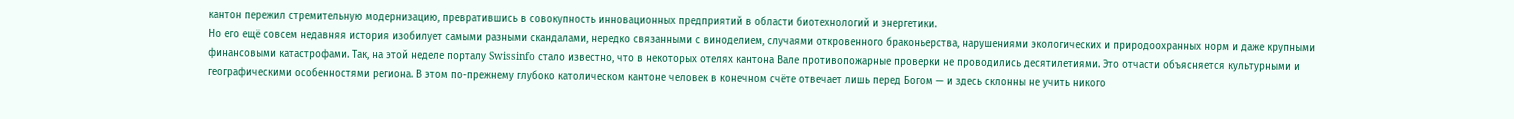кантон пережил стремительную модернизацию, превратившись в совокупность инновационных предприятий в области биотехнологий и энергетики.
Но его ещё совсем недавняя история изобилует самыми разными скандалами, нередко связанными с виноделием, случаями откровенного браконьерства, нарушениями экологических и природоохранных норм и даже крупными финансовыми катастрофами. Так, на этой неделе порталу Swissinfo стало известно, что в некоторых отелях кантона Вале противопожарные проверки не проводились десятилетиями. Это отчасти объясняется культурными и географическими особенностями региона. В этом по-прежнему глубоко католическом кантоне человек в конечном счёте отвечает лишь перед Богом — и здесь склонны не учить никого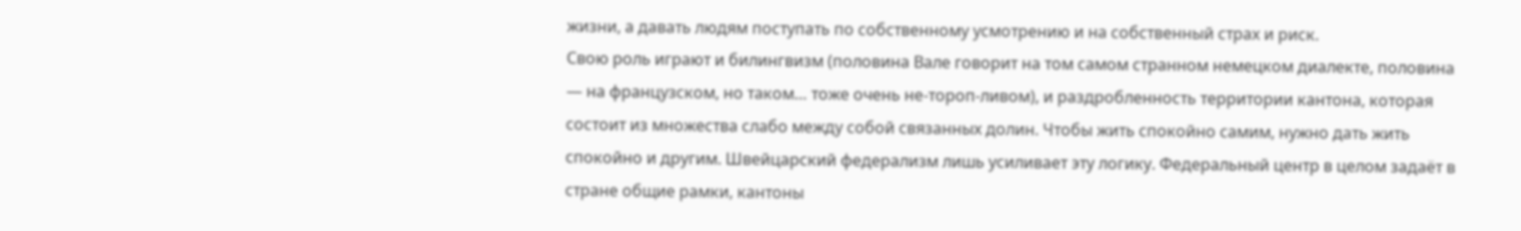жизни, а давать людям поступать по собственному усмотрению и на собственный страх и риск.
Свою роль играют и билингвизм (половина Вале говорит на том самом странном немецком диалекте, половина — на французском, но таком… тоже очень не-тороп-ливом), и раздробленность территории кантона, которая состоит из множества слабо между собой связанных долин. Чтобы жить спокойно самим, нужно дать жить спокойно и другим. Швейцарский федерализм лишь усиливает эту логику. Федеральный центр в целом задаёт в стране общие рамки, кантоны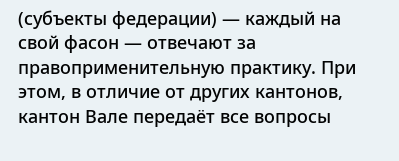(субъекты федерации) — каждый на свой фасон — отвечают за правоприменительную практику. При этом, в отличие от других кантонов, кантон Вале передаёт все вопросы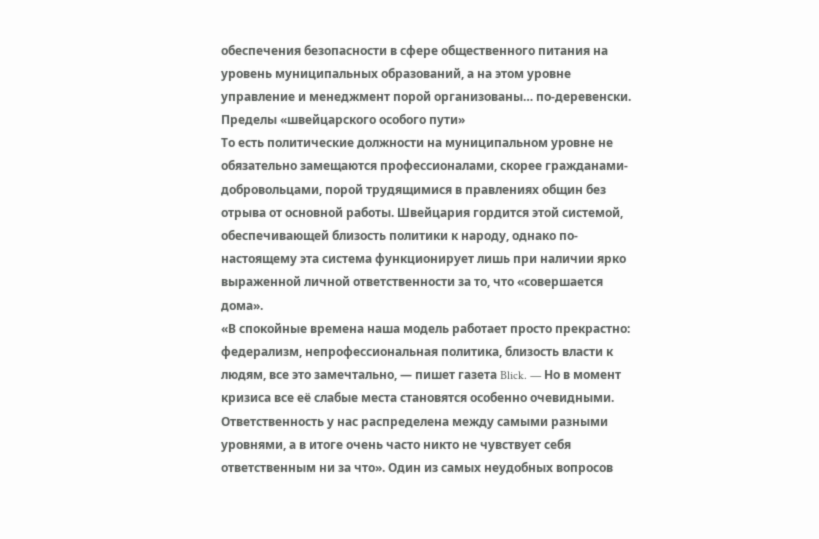обеспечения безопасности в сфере общественного питания на уровень муниципальных образований, а на этом уровне управление и менеджмент порой организованы… по-деревенски.
Пределы «швейцарского особого пути»
То есть политические должности на муниципальном уровне не обязательно замещаются профессионалами, скорее гражданами-добровольцами, порой трудящимися в правлениях общин без отрыва от основной работы. Швейцария гордится этой системой, обеспечивающей близость политики к народу, однако по-настоящему эта система функционирует лишь при наличии ярко выраженной личной ответственности за то, что «совершается дома».
«В спокойные времена наша модель работает просто прекрастно: федерализм, непрофессиональная политика, близость власти к людям, все это замечтально, — пишет газета Blick. — Но в момент кризиса все её слабые места становятся особенно очевидными. Ответственность у нас распределена между самыми разными уровнями, а в итоге очень часто никто не чувствует себя ответственным ни за что». Один из самых неудобных вопросов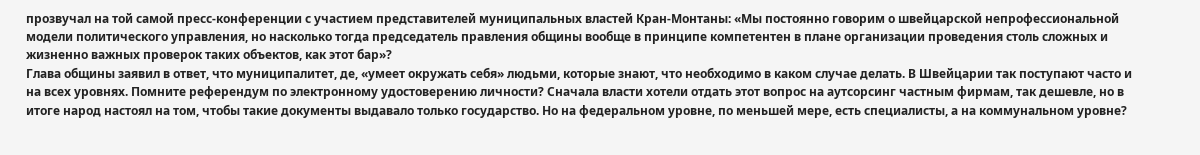прозвучал на той самой пресс-конференции с участием представителей муниципальных властей Кран-Монтаны: «Мы постоянно говорим о швейцарской непрофессиональной модели политического управления, но насколько тогда председатель правления общины вообще в принципе компетентен в плане организации проведения столь сложных и жизненно важных проверок таких объектов, как этот бар»?
Глава общины заявил в ответ, что муниципалитет, де, «умеет окружать себя» людьми, которые знают, что необходимо в каком случае делать. В Швейцарии так поступают часто и на всех уровнях. Помните референдум по электронному удостоверению личности? Сначала власти хотели отдать этот вопрос на аутсорсинг частным фирмам, так дешевле, но в итоге народ настоял на том, чтобы такие документы выдавало только государство. Но на федеральном уровне, по меньшей мере, есть специалисты, а на коммунальном уровне?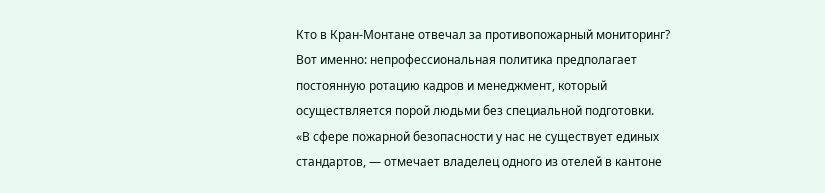Кто в Кран-Монтане отвечал за противопожарный мониторинг? Вот именно: непрофессиональная политика предполагает постоянную ротацию кадров и менеджмент, который осуществляется порой людьми без специальной подготовки.
«В сфере пожарной безопасности у нас не существует единых стандартов, — отмечает владелец одного из отелей в кантоне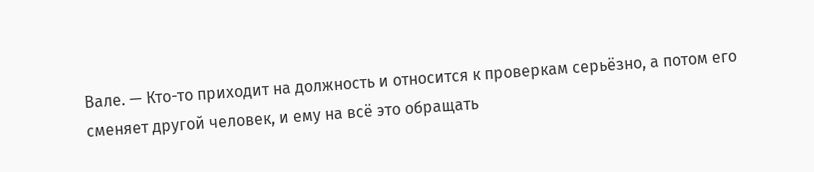Вале. — Кто-то приходит на должность и относится к проверкам серьёзно, а потом его сменяет другой человек, и ему на всё это обращать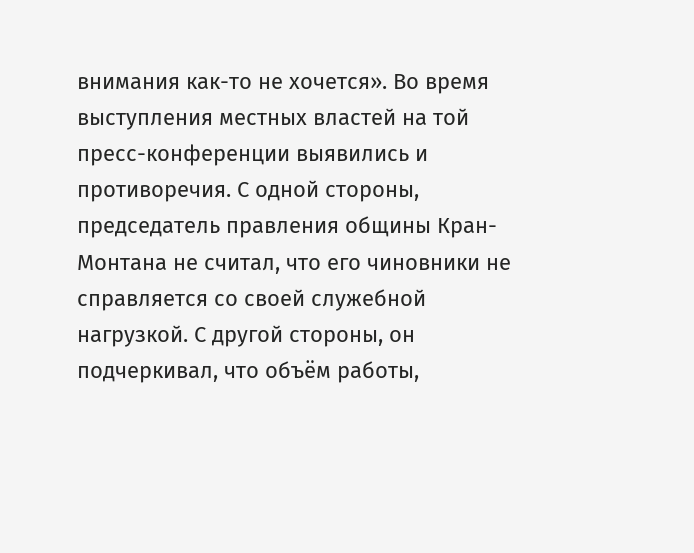внимания как-то не хочется». Во время выступления местных властей на той пресс-конференции выявились и противоречия. С одной стороны, председатель правления общины Кран-Монтана не считал, что его чиновники не справляется со своей служебной нагрузкой. С другой стороны, он подчеркивал, что объём работы,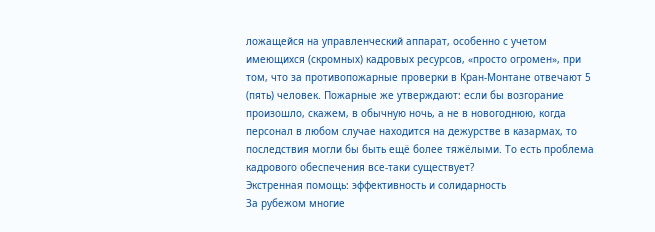ложащейся на управленческий аппарат, особенно с учетом имеющихся (скромных) кадровых ресурсов, «просто огромен», при том, что за противопожарные проверки в Кран-Монтане отвечают 5 (пять) человек. Пожарные же утверждают: если бы возгорание произошло, скажем, в обычную ночь, а не в новогоднюю, когда персонал в любом случае находится на дежурстве в казармах, то последствия могли бы быть ещё более тяжёлыми. То есть проблема кадрового обеспечения все-таки существует?
Экстренная помощь: эффективность и солидарность
За рубежом многие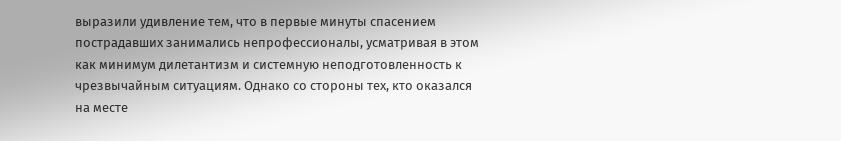выразили удивление тем, что в первые минуты спасением пострадавших занимались непрофессионалы, усматривая в этом как минимум дилетантизм и системную неподготовленность к чрезвычайным ситуациям. Однако со стороны тех, кто оказался на месте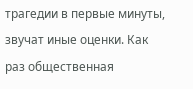трагедии в первые минуты, звучат иные оценки. Как раз общественная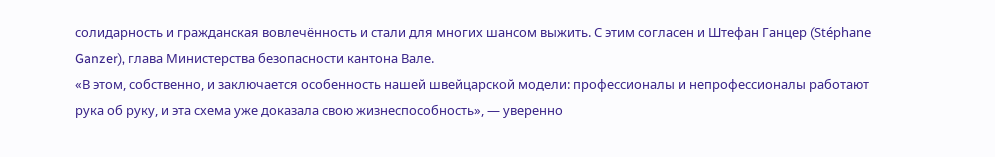солидарность и гражданская вовлечённость и стали для многих шансом выжить. С этим согласен и Штефан Ганцер (Stéphane Ganzer), глава Министерства безопасности кантона Вале.
«В этом, собственно, и заключается особенность нашей швейцарской модели: профессионалы и непрофессионалы работают рука об руку, и эта схема уже доказала свою жизнеспособность», — уверенно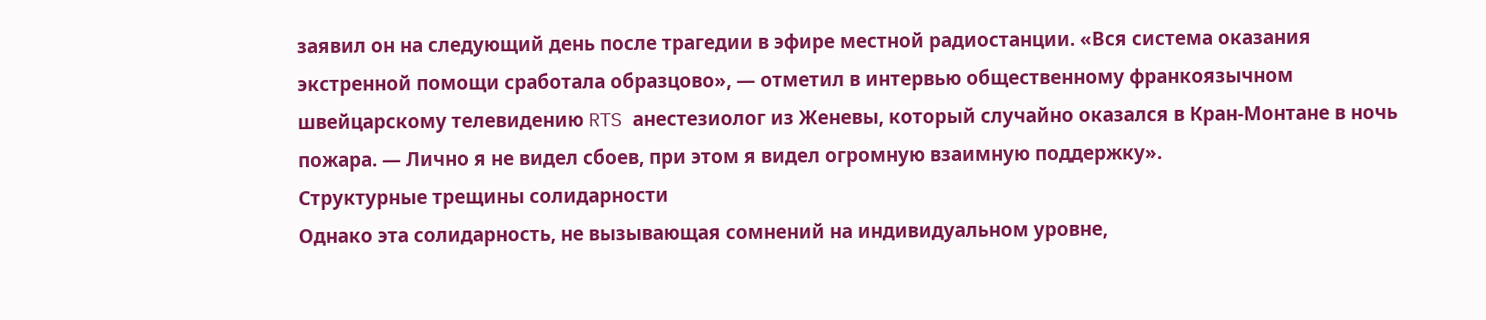заявил он на следующий день после трагедии в эфире местной радиостанции. «Вся система оказания экстренной помощи сработала образцово», — отметил в интервью общественному франкоязычном швейцарскому телевидению RTS анестезиолог из Женевы, который случайно оказался в Кран-Монтане в ночь пожара. — Лично я не видел сбоев, при этом я видел огромную взаимную поддержку».
Структурные трещины солидарности
Однако эта солидарность, не вызывающая сомнений на индивидуальном уровне,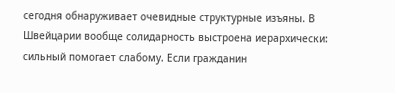сегодня обнаруживает очевидные структурные изъяны. В Швейцарии вообще солидарность выстроена иерархически: сильный помогает слабому. Если гражданин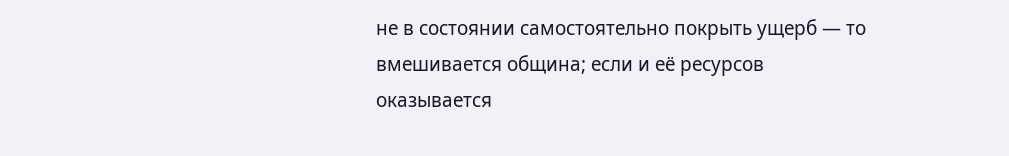не в состоянии самостоятельно покрыть ущерб — то вмешивается община; если и её ресурсов оказывается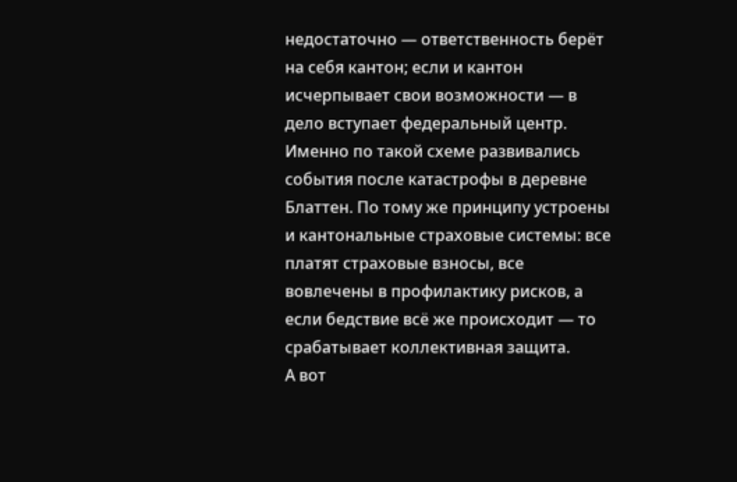недостаточно — ответственность берёт на себя кантон; если и кантон исчерпывает свои возможности — в дело вступает федеральный центр. Именно по такой схеме развивались события после катастрофы в деревне Блаттен. По тому же принципу устроены и кантональные страховые системы: все платят страховые взносы, все вовлечены в профилактику рисков, а если бедствие всё же происходит — то срабатывает коллективная защита.
А вот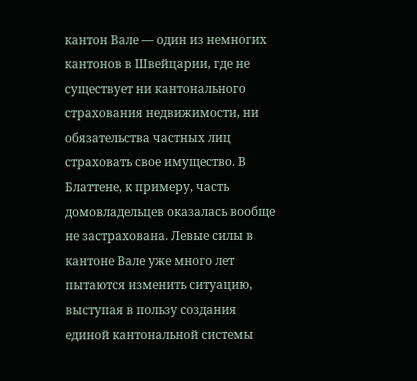кантон Вале — один из немногих кантонов в Швейцарии, где не существует ни кантонального страхования недвижимости, ни обязательства частных лиц страховать свое имущество. В Блаттене, к примеру, часть домовладельцев оказалась вообще не застрахована. Левые силы в кантоне Вале уже много лет пытаются изменить ситуацию, выступая в пользу создания единой кантональной системы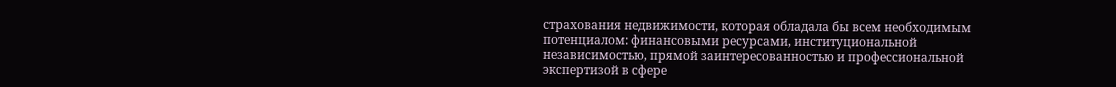страхования недвижимости, которая обладала бы всем необходимым потенциалом: финансовыми ресурсами, институциональной независимостью, прямой заинтересованностью и профессиональной экспертизой в сфере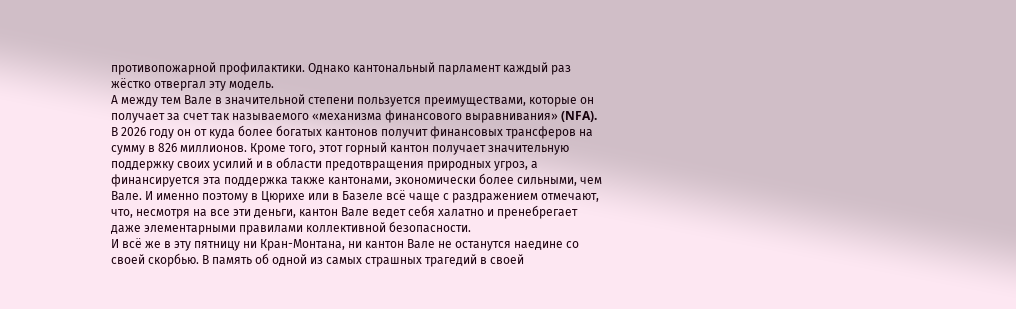противопожарной профилактики. Однако кантональный парламент каждый раз жёстко отвергал эту модель.
А между тем Вале в значительной степени пользуется преимуществами, которые он получает за счет так называемого «механизма финансового выравнивания» (NFA). В 2026 году он от куда более богатых кантонов получит финансовых трансферов на сумму в 826 миллионов. Кроме того, этот горный кантон получает значительную поддержку своих усилий и в области предотвращения природных угроз, а финансируется эта поддержка также кантонами, экономически более сильными, чем Вале. И именно поэтому в Цюрихе или в Базеле всё чаще с раздражением отмечают, что, несмотря на все эти деньги, кантон Вале ведет себя халатно и пренебрегает даже элементарными правилами коллективной безопасности.
И всё же в эту пятницу ни Кран-Монтана, ни кантон Вале не останутся наедине со своей скорбью. В память об одной из самых страшных трагедий в своей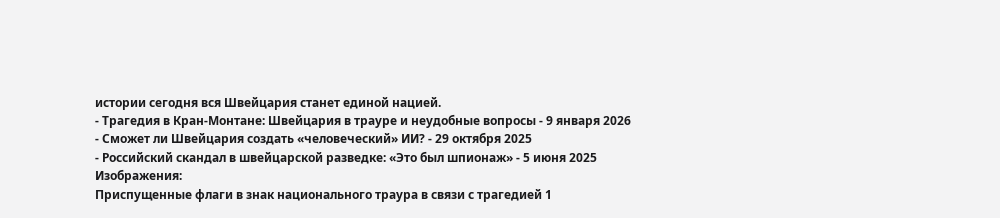истории сегодня вся Швейцария станет единой нацией.
- Трагедия в Кран-Монтане: Швейцария в трауре и неудобные вопросы - 9 января 2026
- Сможет ли Швейцария создать «человеческий» ИИ? - 29 октября 2025
- Российский скандал в швейцарской разведке: «Это был шпионаж» - 5 июня 2025
Изображения:
Приспущенные флаги в знак национального траура в связи с трагедией 1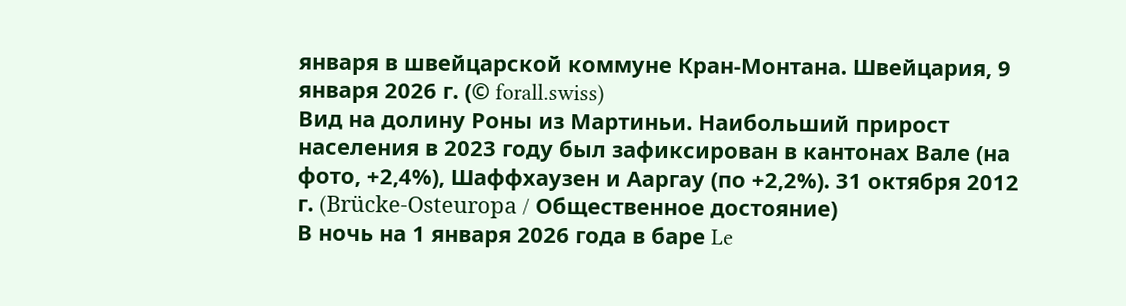января в швейцарской коммуне Кран-Монтана. Швейцария, 9 января 2026 г. (© forall.swiss)
Вид на долину Роны из Мартиньи. Наибольший прирост населения в 2023 году был зафиксирован в кантонах Вале (на фото, +2,4%), Шаффхаузен и Ааргау (по +2,2%). 31 октября 2012 г. (Brücke-Osteuropa / Общественное достояние)
В ночь на 1 января 2026 года в баре Le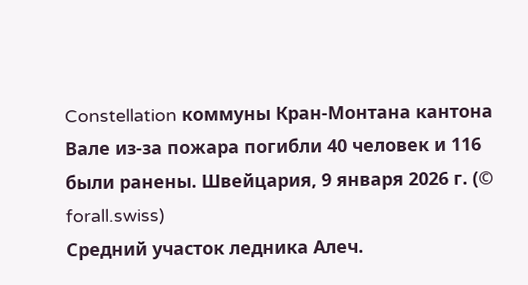Constellation коммуны Кран-Монтана кантона Вале из-за пожара погибли 40 человек и 116 были ранены. Швейцария, 9 января 2026 г. (© forall.swiss)
Средний участок ледника Алеч.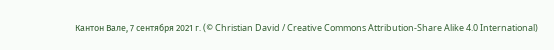Кантон Вале, 7 сентября 2021 г. (© Christian David / Creative Commons Attribution-Share Alike 4.0 International)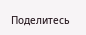Поделитесь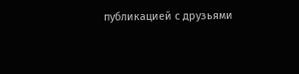публикацией с друзьями